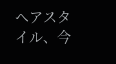ヘアスタイル、今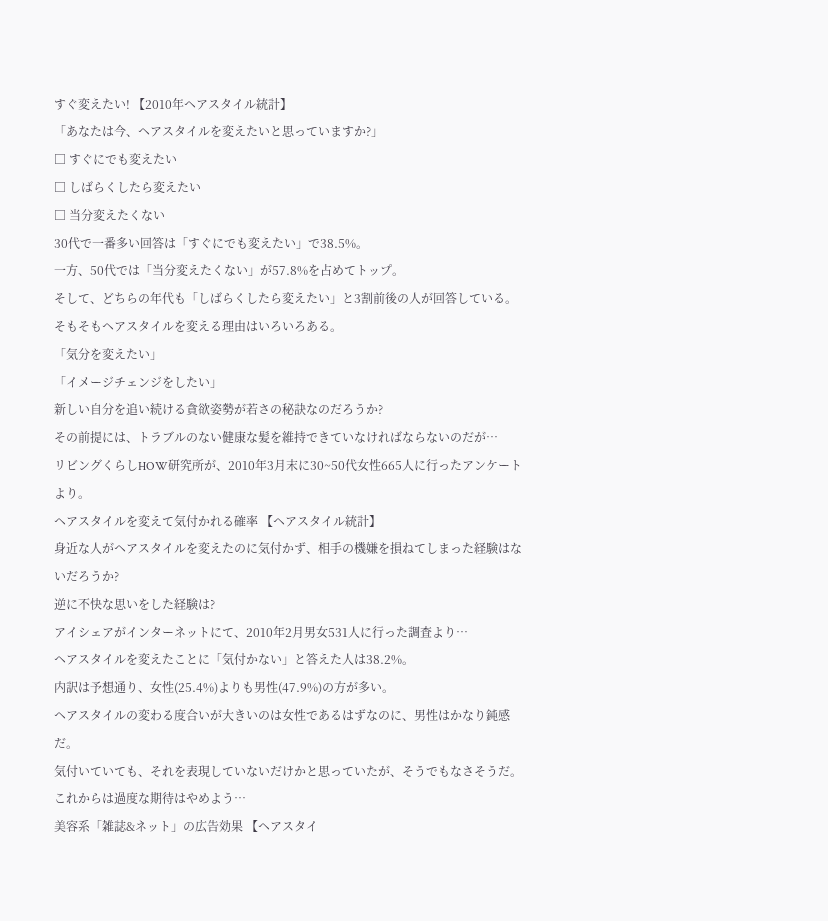すぐ変えたい! 【2010年ヘアスタイル統計】
「あなたは今、ヘアスタイルを変えたいと思っていますか?」
□ すぐにでも変えたい
□ しばらくしたら変えたい
□ 当分変えたくない
30代で一番多い回答は「すぐにでも変えたい」で38.5%。
一方、50代では「当分変えたくない」が57.8%を占めてトップ。
そして、どちらの年代も「しばらくしたら変えたい」と3割前後の人が回答している。
そもそもヘアスタイルを変える理由はいろいろある。
「気分を変えたい」
「イメージチェンジをしたい」
新しい自分を追い続ける貪欲姿勢が若さの秘訣なのだろうか?
その前提には、トラブルのない健康な髪を維持できていなければならないのだが…
リビングくらしHOW研究所が、2010年3月末に30~50代女性665人に行ったアンケートより。
ヘアスタイルを変えて気付かれる確率 【ヘアスタイル統計】
身近な人がヘアスタイルを変えたのに気付かず、相手の機嫌を損ねてしまった経験はないだろうか?
逆に不快な思いをした経験は?
アイシェアがインターネットにて、2010年2月男女531人に行った調査より…
ヘアスタイルを変えたことに「気付かない」と答えた人は38.2%。
内訳は予想通り、女性(25.4%)よりも男性(47.9%)の方が多い。
ヘアスタイルの変わる度合いが大きいのは女性であるはずなのに、男性はかなり鈍感だ。
気付いていても、それを表現していないだけかと思っていたが、そうでもなさそうだ。
これからは過度な期待はやめよう…
美容系「雑誌&ネット」の広告効果 【ヘアスタイ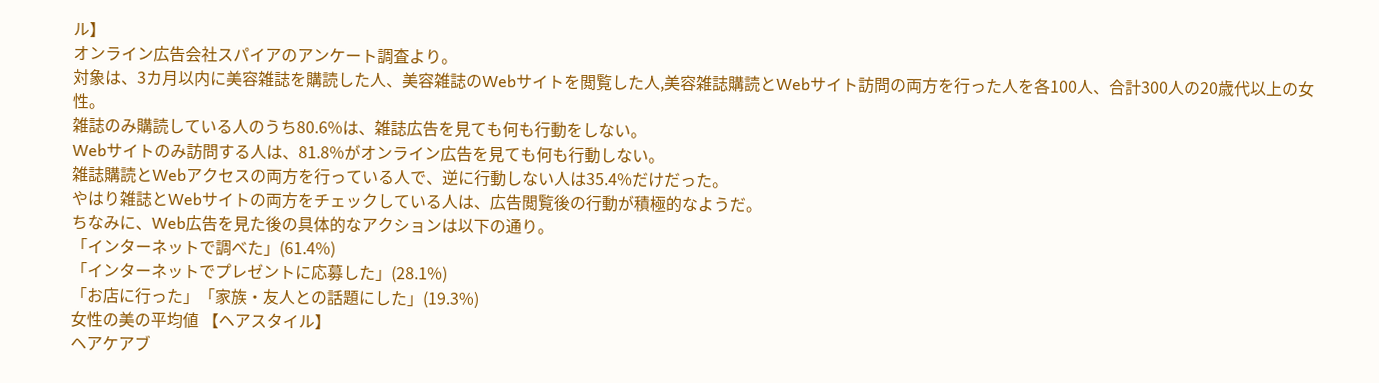ル】
オンライン広告会社スパイアのアンケート調査より。
対象は、3カ月以内に美容雑誌を購読した人、美容雑誌のWebサイトを閲覧した人,美容雑誌購読とWebサイト訪問の両方を行った人を各100人、合計300人の20歳代以上の女性。
雑誌のみ購読している人のうち80.6%は、雑誌広告を見ても何も行動をしない。
Webサイトのみ訪問する人は、81.8%がオンライン広告を見ても何も行動しない。
雑誌購読とWebアクセスの両方を行っている人で、逆に行動しない人は35.4%だけだった。
やはり雑誌とWebサイトの両方をチェックしている人は、広告閲覧後の行動が積極的なようだ。
ちなみに、Web広告を見た後の具体的なアクションは以下の通り。
「インターネットで調べた」(61.4%)
「インターネットでプレゼントに応募した」(28.1%)
「お店に行った」「家族・友人との話題にした」(19.3%)
女性の美の平均値 【ヘアスタイル】
ヘアケアブ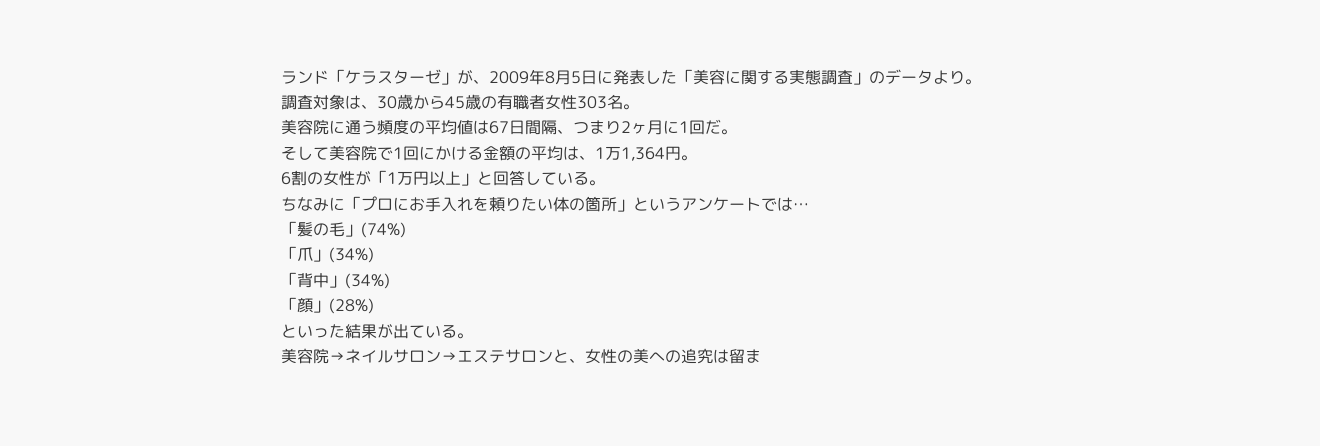ランド「ケラスターゼ」が、2009年8月5日に発表した「美容に関する実態調査」のデータより。
調査対象は、30歳から45歳の有職者女性303名。
美容院に通う頻度の平均値は67日間隔、つまり2ヶ月に1回だ。
そして美容院で1回にかける金額の平均は、1万1,364円。
6割の女性が「1万円以上」と回答している。
ちなみに「プロにお手入れを頼りたい体の箇所」というアンケートでは…
「髪の毛」(74%)
「爪」(34%)
「背中」(34%)
「顔」(28%)
といった結果が出ている。
美容院→ネイルサロン→エステサロンと、女性の美への追究は留ま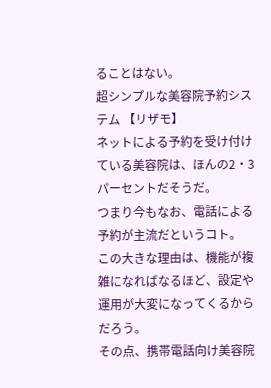ることはない。
超シンプルな美容院予約システム 【リザモ】
ネットによる予約を受け付けている美容院は、ほんの2・3パーセントだそうだ。
つまり今もなお、電話による予約が主流だというコト。
この大きな理由は、機能が複雑になればなるほど、設定や運用が大変になってくるからだろう。
その点、携帯電話向け美容院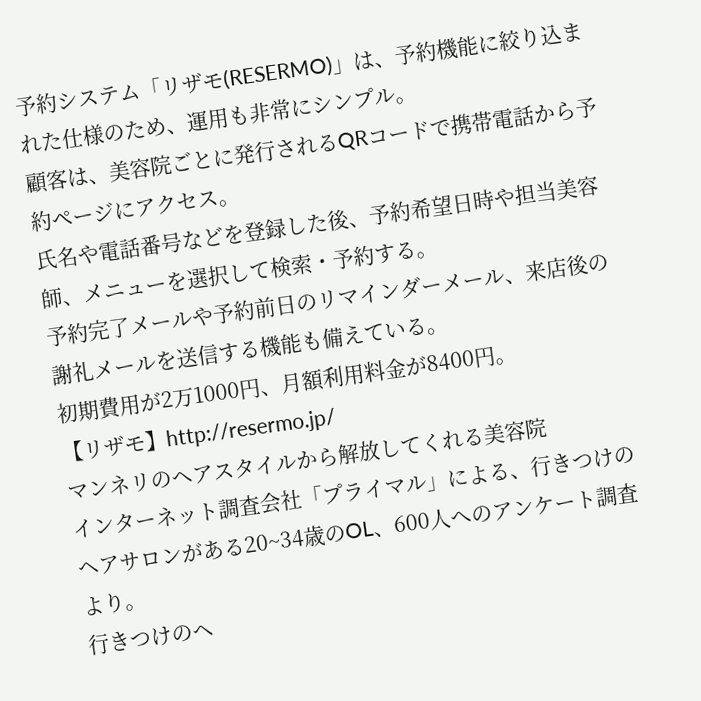予約システム「リザモ(RESERMO)」は、予約機能に絞り込まれた仕様のため、運用も非常にシンプル。
顧客は、美容院ごとに発行されるQRコードで携帯電話から予約ページにアクセス。
氏名や電話番号などを登録した後、予約希望日時や担当美容師、メニューを選択して検索・予約する。
予約完了メールや予約前日のリマインダーメール、来店後の謝礼メールを送信する機能も備えている。
初期費用が2万1000円、月額利用料金が8400円。
【リザモ】http://resermo.jp/
マンネリのヘアスタイルから解放してくれる美容院
インターネット調査会社「プライマル」による、行きつけのヘアサロンがある20~34歳のOL、600人へのアンケート調査より。
行きつけのヘ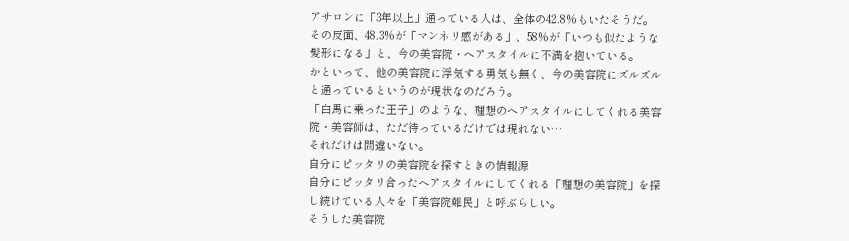アサロンに「3年以上」通っている人は、全体の42.8%もいたそうだ。
その反面、48.3%が「マンネリ感がある」、58%が「いつも似たような髪形になる」と、今の美容院・ヘアスタイルに不満を抱いている。
かといって、他の美容院に浮気する勇気も無く、今の美容院にズルズルと通っているというのが現状なのだろう。
「白馬に乗った王子」のような、理想のヘアスタイルにしてくれる美容院・美容師は、ただ待っているだけでは現れない…
それだけは間違いない。
自分にピッタリの美容院を探すときの情報源
自分にピッタリ合ったヘアスタイルにしてくれる「理想の美容院」を探し続けている人々を「美容院難民」と呼ぶらしい。
そうした美容院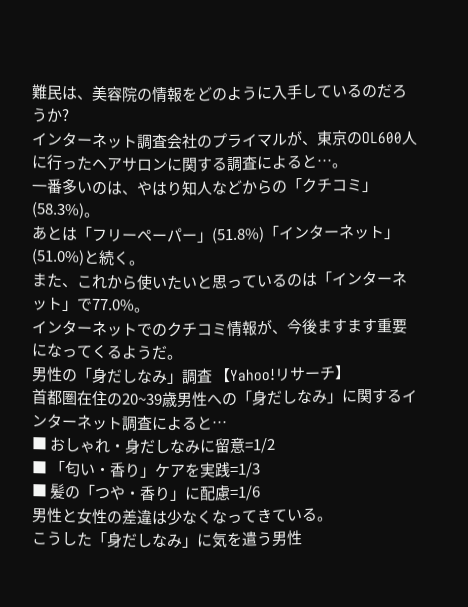難民は、美容院の情報をどのように入手しているのだろうか?
インターネット調査会社のプライマルが、東京のOL600人に行ったヘアサロンに関する調査によると…。
一番多いのは、やはり知人などからの「クチコミ」(58.3%)。
あとは「フリーペーパー」(51.8%)「インターネット」(51.0%)と続く。
また、これから使いたいと思っているのは「インターネット」で77.0%。
インターネットでのクチコミ情報が、今後ますます重要になってくるようだ。
男性の「身だしなみ」調査 【Yahoo!リサーチ】
首都圏在住の20~39歳男性への「身だしなみ」に関するインターネット調査によると…
■ おしゃれ・身だしなみに留意=1/2
■ 「匂い・香り」ケアを実践=1/3
■ 髪の「つや・香り」に配慮=1/6
男性と女性の差違は少なくなってきている。
こうした「身だしなみ」に気を遣う男性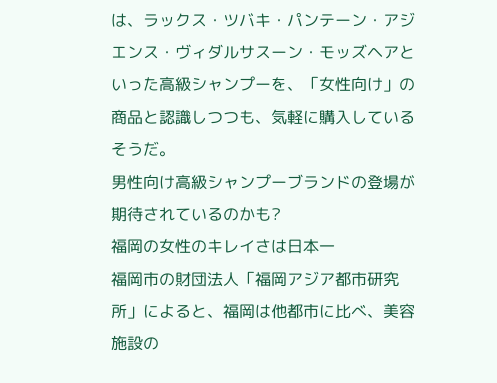は、ラックス・ツバキ・パンテーン・アジエンス・ヴィダルサスーン・モッズヘアといった高級シャンプーを、「女性向け」の商品と認識しつつも、気軽に購入しているそうだ。
男性向け高級シャンプーブランドの登場が期待されているのかも?
福岡の女性のキレイさは日本一
福岡市の財団法人「福岡アジア都市研究所」によると、福岡は他都市に比べ、美容施設の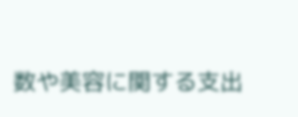数や美容に関する支出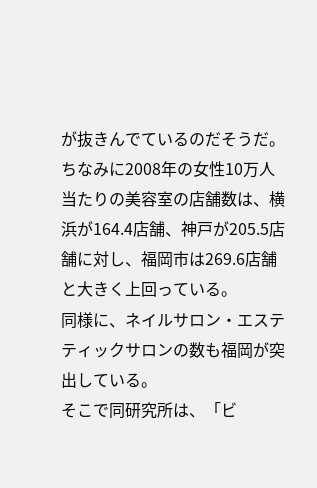が抜きんでているのだそうだ。
ちなみに2008年の女性10万人当たりの美容室の店舗数は、横浜が164.4店舗、神戸が205.5店舗に対し、福岡市は269.6店舗と大きく上回っている。
同様に、ネイルサロン・エステティックサロンの数も福岡が突出している。
そこで同研究所は、「ビ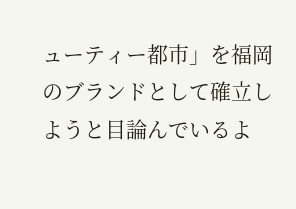ューティー都市」を福岡のブランドとして確立しようと目論んでいるよ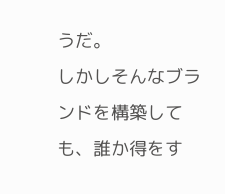うだ。
しかしそんなブランドを構築しても、誰か得をす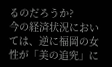るのだろうか?
今の経済状況においては、逆に福岡の女性が「美の追究」に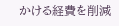かける経費を削減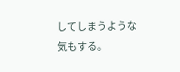してしまうような気もする。